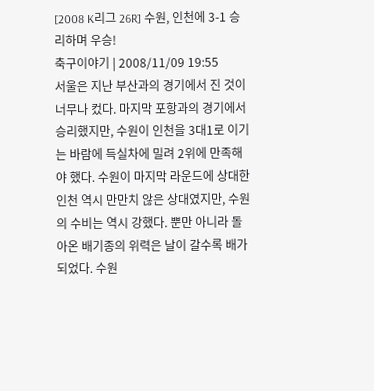[2008 K리그 26R] 수원, 인천에 3-1 승리하며 우승!
축구이야기 | 2008/11/09 19:55
서울은 지난 부산과의 경기에서 진 것이 너무나 컸다. 마지막 포항과의 경기에서 승리했지만, 수원이 인천을 3대1로 이기는 바람에 득실차에 밀려 2위에 만족해야 했다. 수원이 마지막 라운드에 상대한 인천 역시 만만치 않은 상대였지만, 수원의 수비는 역시 강했다. 뿐만 아니라 돌아온 배기종의 위력은 날이 갈수록 배가 되었다. 수원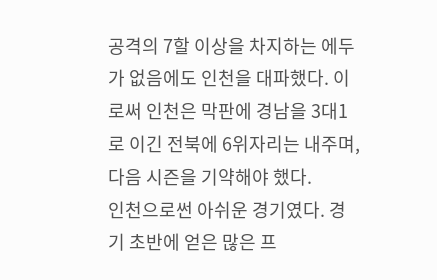공격의 7할 이상을 차지하는 에두가 없음에도 인천을 대파했다. 이로써 인천은 막판에 경남을 3대1로 이긴 전북에 6위자리는 내주며, 다음 시즌을 기약해야 했다.
인천으로썬 아쉬운 경기였다. 경기 초반에 얻은 많은 프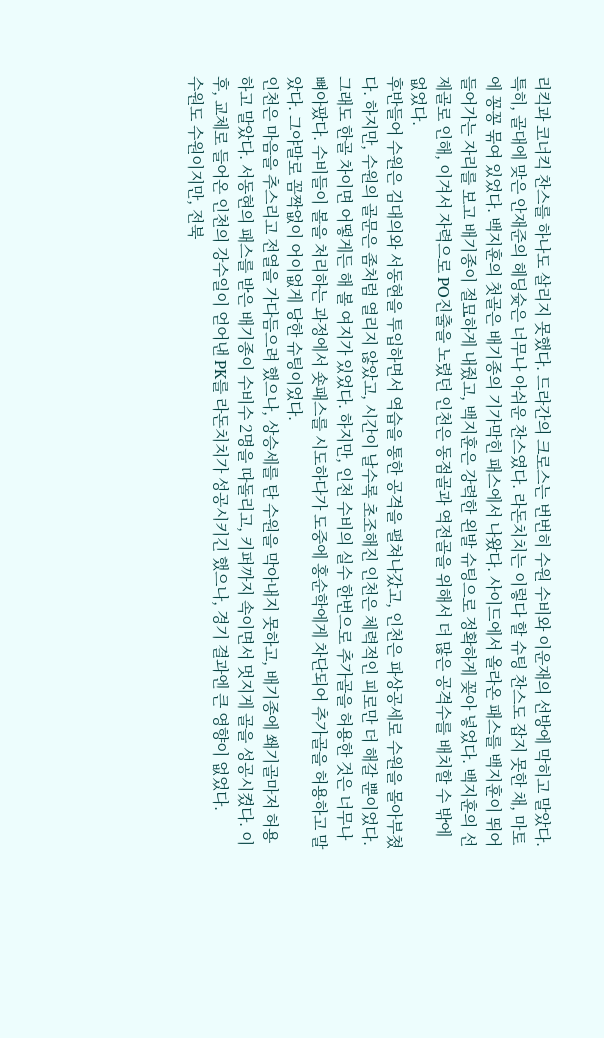리킥과 코너킥 찬스를 하나도 살리지 못했다. 드라간의 크로스는 번번히 수원 수비와 이운재의 선방에 막히고 말았다. 특히, 골대에 맞은 안재준의 헤딩슛은 너무나 아쉬운 찬스였다. 라돈치치는 이렇다 할 슈팅 찬스도 잡지 못한 채, 마토에 꽁꽁 묶여 있었다. 백지훈의 첫골은 배기종의 기가막힌 패스에서 나왔다. 사이드에서 올라온 패스를 백지훈이 뛰어들어가는 자리를 보고 배기종이 절묘하게 내줬고, 백지훈은 강력한 왼발 슈팅으로 정확하게 꽂아 넣었다. 백지훈의 선제골로 인해, 이겨서 자력으로 PO진출을 노렸던 인천은 동점골과 역전골을 위해서 더 많은 공격수를 배치할 수 밖에 없었다.
후반들어 수원은 김대의와 서동현을 투입하면서 역습을 통한 공격을 펼쳐나갔고, 인천은 파상공세로 수원을 몰아부쳤다. 하지만, 수원의 골문은 좀처럼 열리지 않았고, 시간이 날수록 초조해진 인천은 체력적인 피로만 더 해갈 뿐이었다. 그래도 한골 차이면 어떻게든 해 볼 여지가 있었다. 하지만, 인천 수비의 실수 한번으로 추가골을 허용한 것은 너무나 뼈아팠다. 수비들이 볼을 처리하는 과정에서 숏패스를 시도하다가 도중에 홍순학에게 차단되어 추가골을 허용하고 말았다. 그야말로 꼼짝없이 어이없게 당한 슈팅이었다.
인천은 마음을 추스리고 전열을 가다듬으려 했으나, 상승세를 탄 수원을 막아내지 못하고, 배기종에 쐐기골마저 허용하고 말았다. 서동현의 패스를 받은 배기종이 수비수 2명을 따돌리고, 키퍼까지 속이면서 멋지게 골을 성공시켰다. 이 후, 교체로 들어온 인천의 강수일이 얻어낸 PK를 라돈치치가 성공시키긴 했으나, 경기 결과엔 큰 영향이 없었다.
수원도 수원이지만, 전북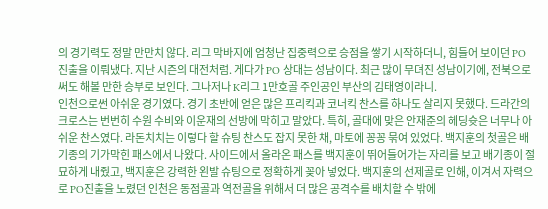의 경기력도 정말 만만치 않다. 리그 막바지에 엄청난 집중력으로 승점을 쌓기 시작하더니, 힘들어 보이던 PO 진출을 이뤄냈다. 지난 시즌의 대전처럼. 게다가 PO 상대는 성남이다. 최근 많이 무뎌진 성남이기에, 전북으로써도 해볼 만한 승부로 보인다. 그나저나 K리그 1만호골 주인공인 부산의 김태영이라니.
인천으로썬 아쉬운 경기였다. 경기 초반에 얻은 많은 프리킥과 코너킥 찬스를 하나도 살리지 못했다. 드라간의 크로스는 번번히 수원 수비와 이운재의 선방에 막히고 말았다. 특히, 골대에 맞은 안재준의 헤딩슛은 너무나 아쉬운 찬스였다. 라돈치치는 이렇다 할 슈팅 찬스도 잡지 못한 채, 마토에 꽁꽁 묶여 있었다. 백지훈의 첫골은 배기종의 기가막힌 패스에서 나왔다. 사이드에서 올라온 패스를 백지훈이 뛰어들어가는 자리를 보고 배기종이 절묘하게 내줬고, 백지훈은 강력한 왼발 슈팅으로 정확하게 꽂아 넣었다. 백지훈의 선제골로 인해, 이겨서 자력으로 PO진출을 노렸던 인천은 동점골과 역전골을 위해서 더 많은 공격수를 배치할 수 밖에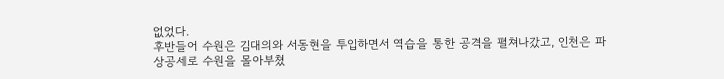없었다.
후반들어 수원은 김대의와 서동현을 투입하면서 역습을 통한 공격을 펼쳐나갔고, 인천은 파상공세로 수원을 몰아부쳤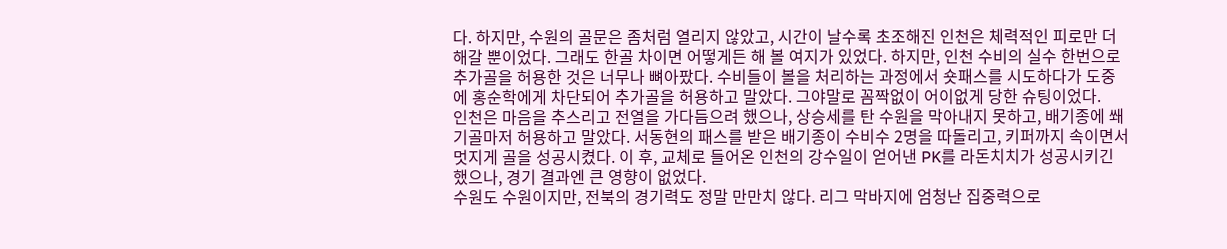다. 하지만, 수원의 골문은 좀처럼 열리지 않았고, 시간이 날수록 초조해진 인천은 체력적인 피로만 더 해갈 뿐이었다. 그래도 한골 차이면 어떻게든 해 볼 여지가 있었다. 하지만, 인천 수비의 실수 한번으로 추가골을 허용한 것은 너무나 뼈아팠다. 수비들이 볼을 처리하는 과정에서 숏패스를 시도하다가 도중에 홍순학에게 차단되어 추가골을 허용하고 말았다. 그야말로 꼼짝없이 어이없게 당한 슈팅이었다.
인천은 마음을 추스리고 전열을 가다듬으려 했으나, 상승세를 탄 수원을 막아내지 못하고, 배기종에 쐐기골마저 허용하고 말았다. 서동현의 패스를 받은 배기종이 수비수 2명을 따돌리고, 키퍼까지 속이면서 멋지게 골을 성공시켰다. 이 후, 교체로 들어온 인천의 강수일이 얻어낸 PK를 라돈치치가 성공시키긴 했으나, 경기 결과엔 큰 영향이 없었다.
수원도 수원이지만, 전북의 경기력도 정말 만만치 않다. 리그 막바지에 엄청난 집중력으로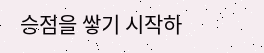승점을 쌓기 시작하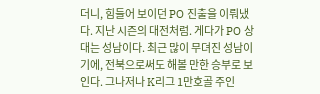더니, 힘들어 보이던 PO 진출을 이뤄냈다. 지난 시즌의 대전처럼. 게다가 PO 상대는 성남이다. 최근 많이 무뎌진 성남이기에, 전북으로써도 해볼 만한 승부로 보인다. 그나저나 K리그 1만호골 주인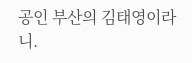공인 부산의 김태영이라니.